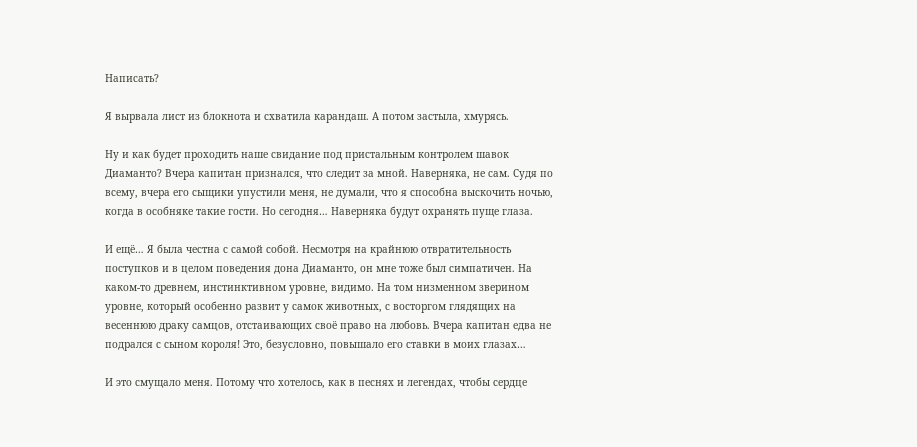Написать?

Я вырвала лист из блокнота и схватила карандаш. А потом застыла, хмурясь.

Ну и как будет проходить наше свидание под пристальным контролем шавок Диаманто? Вчера капитан признался, что следит за мной. Наверняка, не сам. Судя по всему, вчера его сыщики упустили меня, не думали, что я способна выскочить ночью, когда в особняке такие гости. Но сегодня… Наверняка будут охранять пуще глаза.

И ещё… Я была честна с самой собой. Несмотря на крайнюю отвратительность поступков и в целом поведения дона Диаманто, он мне тоже был симпатичен. На каком-то древнем, инстинктивном уровне, видимо. На том низменном зверином уровне, который особенно развит у самок животных, с восторгом глядящих на весеннюю драку самцов, отстаивающих своё право на любовь. Вчера капитан едва не подрался с сыном короля! Это, безусловно, повышало его ставки в моих глазах…

И это смущало меня. Потому что хотелось, как в песнях и легендах, чтобы сердце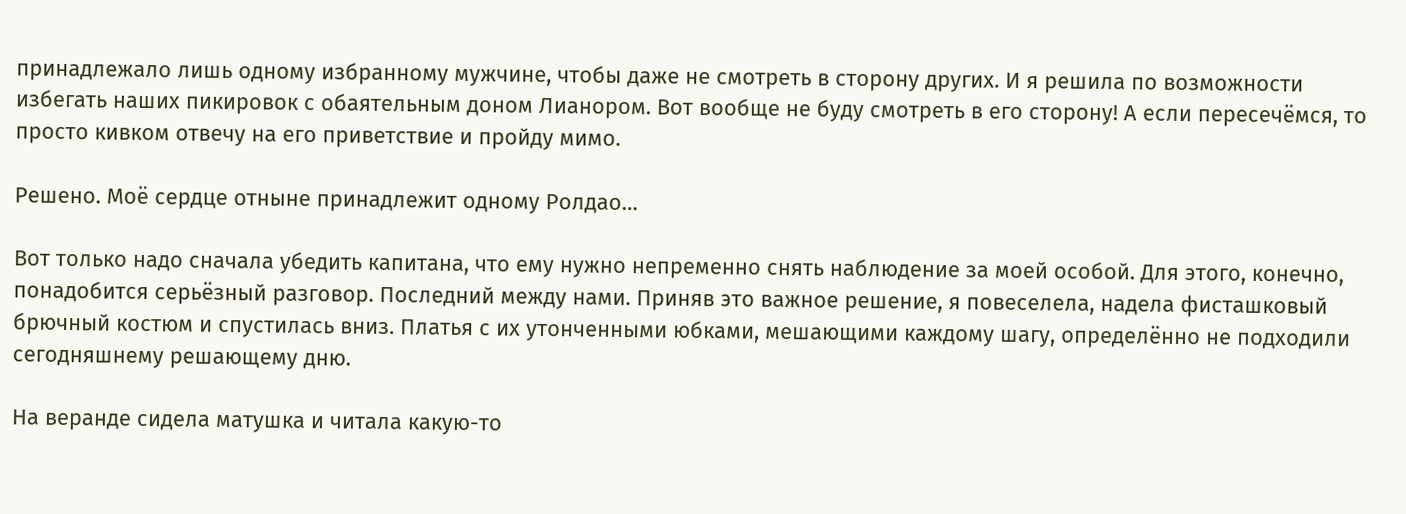принадлежало лишь одному избранному мужчине, чтобы даже не смотреть в сторону других. И я решила по возможности избегать наших пикировок с обаятельным доном Лианором. Вот вообще не буду смотреть в его сторону! А если пересечёмся, то просто кивком отвечу на его приветствие и пройду мимо.

Решено. Моё сердце отныне принадлежит одному Ролдао…

Вот только надо сначала убедить капитана, что ему нужно непременно снять наблюдение за моей особой. Для этого, конечно, понадобится серьёзный разговор. Последний между нами. Приняв это важное решение, я повеселела, надела фисташковый брючный костюм и спустилась вниз. Платья с их утонченными юбками, мешающими каждому шагу, определённо не подходили сегодняшнему решающему дню.

На веранде сидела матушка и читала какую-то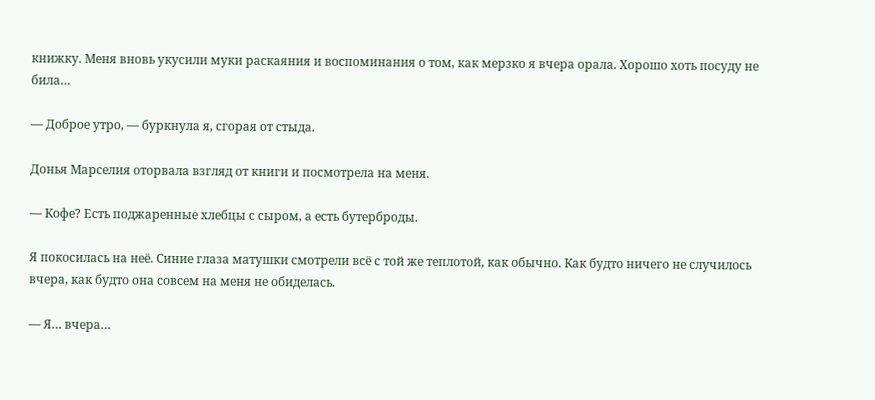книжку. Меня вновь укусили муки раскаяния и воспоминания о том, как мерзко я вчера орала. Хорошо хоть посуду не била…

— Доброе утро, — буркнула я, сгорая от стыда.

Донья Марселия оторвала взгляд от книги и посмотрела на меня.

— Кофе? Есть поджаренные хлебцы с сыром, а есть бутерброды.

Я покосилась на неё. Синие глаза матушки смотрели всё с той же теплотой, как обычно. Как будто ничего не случилось вчера, как будто она совсем на меня не обиделась.

— Я… вчера…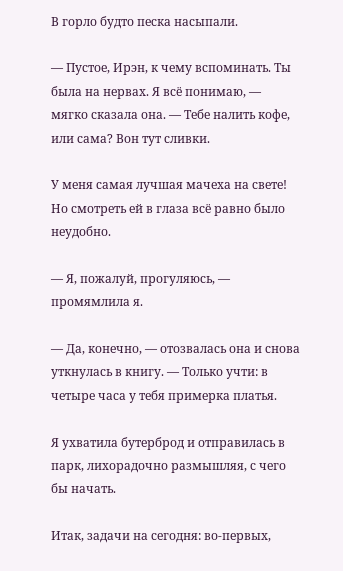В горло будто песка насыпали.

— Пустое, Ирэн, к чему вспоминать. Ты была на нервах. Я всё понимаю, — мягко сказала она. — Тебе налить кофе, или сама? Вон тут сливки.

У меня самая лучшая мачеха на свете! Но смотреть ей в глаза всё равно было неудобно.

— Я, пожалуй, прогуляюсь, — промямлила я.

— Да, конечно, — отозвалась она и снова уткнулась в книгу. — Только учти: в четыре часа у тебя примерка платья.

Я ухватила бутерброд и отправилась в парк, лихорадочно размышляя, с чего бы начать.

Итак, задачи на сегодня: во-первых,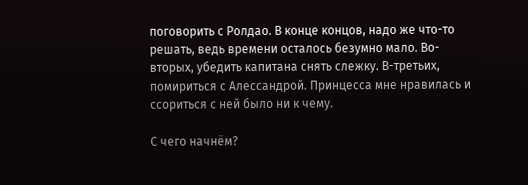поговорить с Ролдао. В конце концов, надо же что-то решать, ведь времени осталось безумно мало. Во-вторых, убедить капитана снять слежку. В-третьих, помириться с Алессандрой. Принцесса мне нравилась и ссориться с ней было ни к чему.

С чего начнём?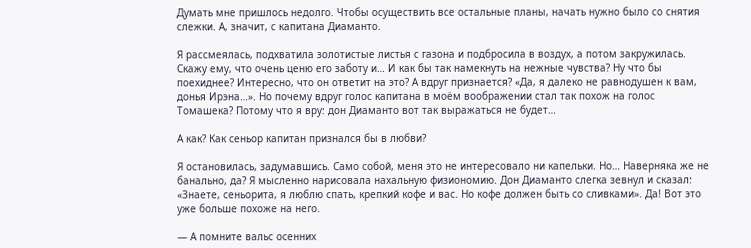Думать мне пришлось недолго. Чтобы осуществить все остальные планы, начать нужно было со снятия слежки. А, значит, с капитана Диаманто.

Я рассмеялась, подхватила золотистые листья с газона и подбросила в воздух, а потом закружилась. Скажу ему, что очень ценю его заботу и… И как бы так намекнуть на нежные чувства? Ну что бы поехиднее? Интересно, что он ответит на это? А вдруг признается? «Да, я далеко не равнодушен к вам, донья Ирэна…». Но почему вдруг голос капитана в моём воображении стал так похож на голос Томашека? Потому что я вру: дон Диаманто вот так выражаться не будет…

А как? Как сеньор капитан признался бы в любви?

Я остановилась, задумавшись. Само собой, меня это не интересовало ни капельки. Но… Наверняка же не банально, да? Я мысленно нарисовала нахальную физиономию. Дон Диаманто слегка зевнул и сказал: «Знаете, сеньорита, я люблю спать, крепкий кофе и вас. Но кофе должен быть со сливками». Да! Вот это уже больше похоже на него.

— А помните вальс осенних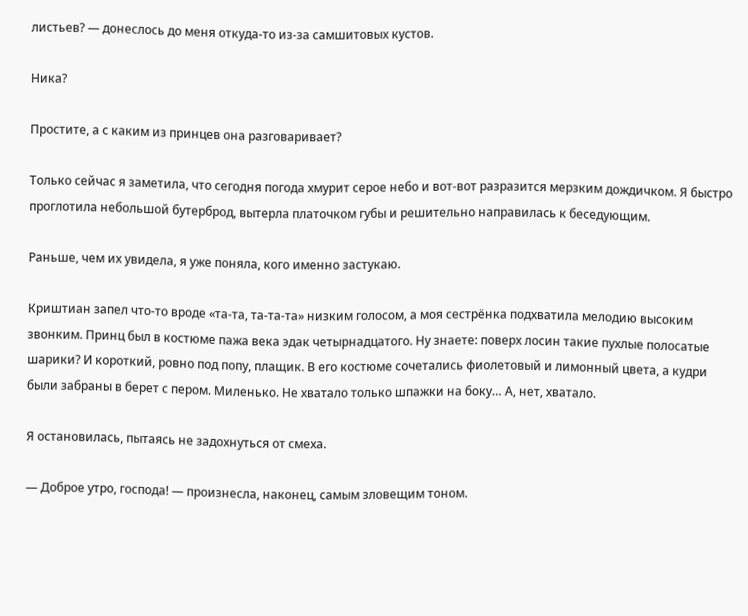листьев? — донеслось до меня откуда-то из-за самшитовых кустов.

Ника?

Простите, а с каким из принцев она разговаривает?

Только сейчас я заметила, что сегодня погода хмурит серое небо и вот-вот разразится мерзким дождичком. Я быстро проглотила небольшой бутерброд, вытерла платочком губы и решительно направилась к беседующим.

Раньше, чем их увидела, я уже поняла, кого именно застукаю.

Криштиан запел что-то вроде «та-та, та-та-та» низким голосом, а моя сестрёнка подхватила мелодию высоким звонким. Принц был в костюме пажа века эдак четырнадцатого. Ну знаете: поверх лосин такие пухлые полосатые шарики? И короткий, ровно под попу, плащик. В его костюме сочетались фиолетовый и лимонный цвета, а кудри были забраны в берет с пером. Миленько. Не хватало только шпажки на боку… А, нет, хватало.

Я остановилась, пытаясь не задохнуться от смеха.

— Доброе утро, господа! — произнесла, наконец, самым зловещим тоном.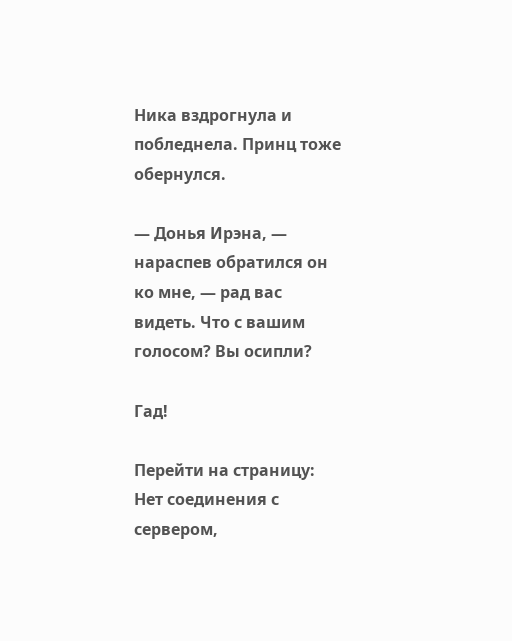Ника вздрогнула и побледнела. Принц тоже обернулся.

— Донья Ирэна, — нараспев обратился он ко мне, — рад вас видеть. Что с вашим голосом? Вы осипли?

Гад!

Перейти на страницу:
Нет соединения с сервером,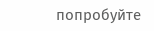попробуйте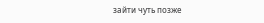зайти чуть позже